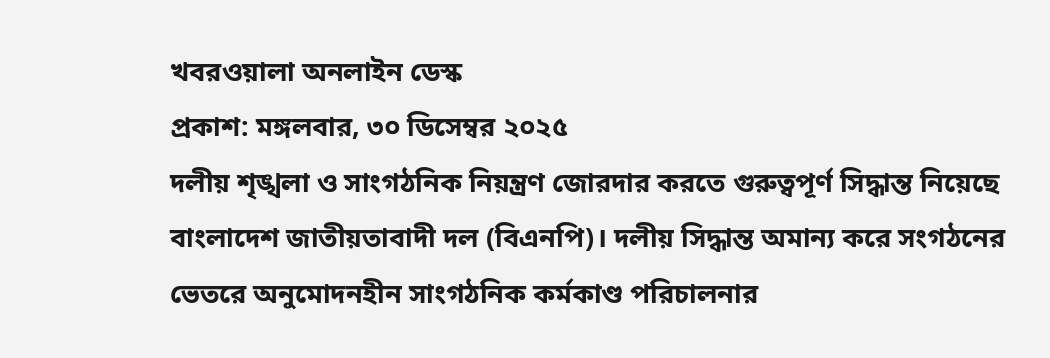খবরওয়ালা অনলাইন ডেস্ক
প্রকাশ: মঙ্গলবার, ৩০ ডিসেম্বর ২০২৫
দলীয় শৃঙ্খলা ও সাংগঠনিক নিয়ন্ত্রণ জোরদার করতে গুরুত্বপূর্ণ সিদ্ধান্ত নিয়েছে বাংলাদেশ জাতীয়তাবাদী দল (বিএনপি)। দলীয় সিদ্ধান্ত অমান্য করে সংগঠনের ভেতরে অনুমোদনহীন সাংগঠনিক কর্মকাণ্ড পরিচালনার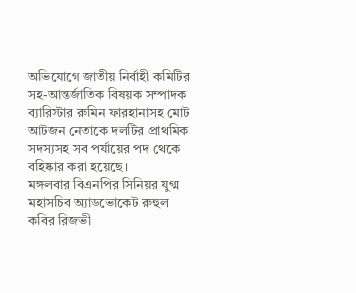অভিযোগে জাতীয় নির্বাহী কমিটির সহ-আন্তর্জাতিক বিষয়ক সম্পাদক ব্যারিস্টার রুমিন ফারহানাসহ মোট আটজন নেতাকে দলটির প্রাথমিক সদস্যসহ সব পর্যায়ের পদ থেকে বহিষ্কার করা হয়েছে।
মঙ্গলবার বিএনপির সিনিয়র যুগ্ম মহাসচিব অ্যাডভোকেট রুহুল কবির রিজভী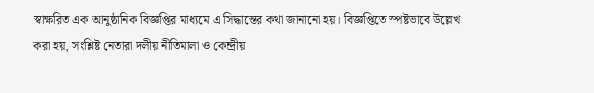স্বাক্ষরিত এক আনুষ্ঠানিক বিজ্ঞপ্তির মাধ্যমে এ সিদ্ধান্তের কথা জানানো হয়। বিজ্ঞপ্তিতে স্পষ্টভাবে উল্লেখ করা হয়, সংশ্লিষ্ট নেতারা দলীয় নীতিমালা ও কেন্দ্রীয়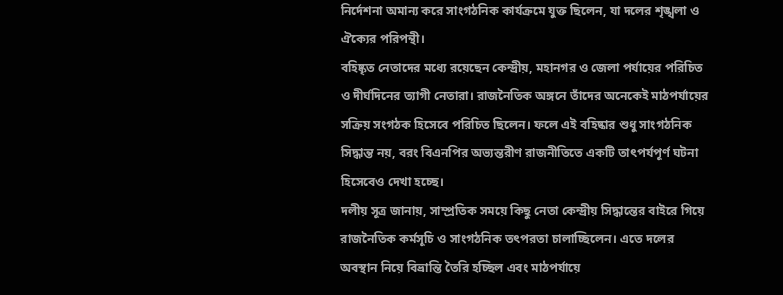নির্দেশনা অমান্য করে সাংগঠনিক কার্যক্রমে যুক্ত ছিলেন, যা দলের শৃঙ্খলা ও ঐক্যের পরিপন্থী।
বহিষ্কৃত নেতাদের মধ্যে রয়েছেন কেন্দ্রীয়, মহানগর ও জেলা পর্যায়ের পরিচিত ও দীর্ঘদিনের ত্যাগী নেতারা। রাজনৈতিক অঙ্গনে তাঁদের অনেকেই মাঠপর্যায়ের সক্রিয় সংগঠক হিসেবে পরিচিত ছিলেন। ফলে এই বহিষ্কার শুধু সাংগঠনিক সিদ্ধান্ত নয়, বরং বিএনপির অভ্যন্তরীণ রাজনীতিতে একটি তাৎপর্যপূর্ণ ঘটনা হিসেবেও দেখা হচ্ছে।
দলীয় সূত্র জানায়, সাম্প্রতিক সময়ে কিছু নেতা কেন্দ্রীয় সিদ্ধান্তের বাইরে গিয়ে রাজনৈতিক কর্মসূচি ও সাংগঠনিক তৎপরতা চালাচ্ছিলেন। এতে দলের অবস্থান নিয়ে বিভ্রান্তি তৈরি হচ্ছিল এবং মাঠপর্যায়ে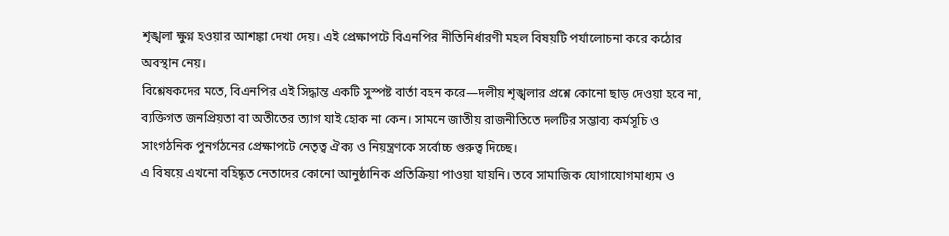শৃঙ্খলা ক্ষুণ্ন হওয়ার আশঙ্কা দেখা দেয়। এই প্রেক্ষাপটে বিএনপির নীতিনির্ধারণী মহল বিষয়টি পর্যালোচনা করে কঠোর অবস্থান নেয়।
বিশ্লেষকদের মতে, বিএনপির এই সিদ্ধান্ত একটি সুস্পষ্ট বার্তা বহন করে—দলীয় শৃঙ্খলার প্রশ্নে কোনো ছাড় দেওয়া হবে না, ব্যক্তিগত জনপ্রিয়তা বা অতীতের ত্যাগ যাই হোক না কেন। সামনে জাতীয় রাজনীতিতে দলটির সম্ভাব্য কর্মসূচি ও সাংগঠনিক পুনর্গঠনের প্রেক্ষাপটে নেতৃত্ব ঐক্য ও নিয়ন্ত্রণকে সর্বোচ্চ গুরুত্ব দিচ্ছে।
এ বিষয়ে এখনো বহিষ্কৃত নেতাদের কোনো আনুষ্ঠানিক প্রতিক্রিয়া পাওয়া যায়নি। তবে সামাজিক যোগাযোগমাধ্যম ও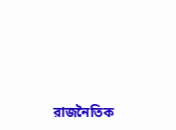রাজনৈতিক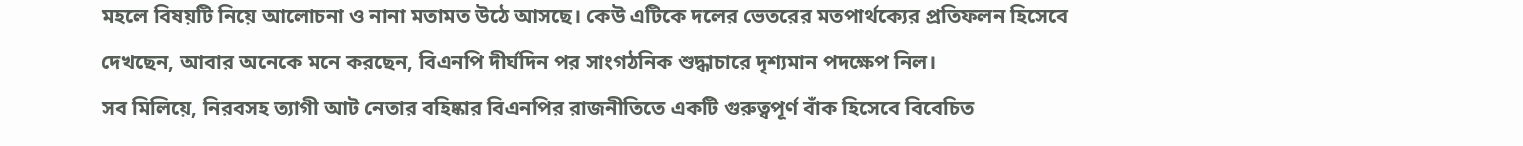মহলে বিষয়টি নিয়ে আলোচনা ও নানা মতামত উঠে আসছে। কেউ এটিকে দলের ভেতরের মতপার্থক্যের প্রতিফলন হিসেবে দেখছেন, আবার অনেকে মনে করছেন, বিএনপি দীর্ঘদিন পর সাংগঠনিক শুদ্ধাচারে দৃশ্যমান পদক্ষেপ নিল।
সব মিলিয়ে, নিরবসহ ত্যাগী আট নেতার বহিষ্কার বিএনপির রাজনীতিতে একটি গুরুত্বপূর্ণ বাঁক হিসেবে বিবেচিত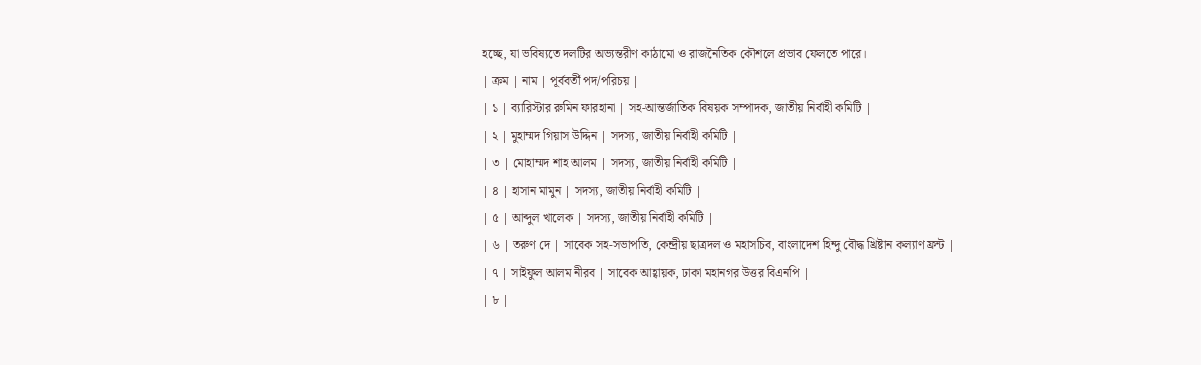হচ্ছে, যা ভবিষ্যতে দলটির অভ্যন্তরীণ কাঠামো ও রাজনৈতিক কৌশলে প্রভাব ফেলতে পারে।
| ক্রম | নাম | পূর্ববর্তী পদ/পরিচয় |
| ১ | ব্যারিস্টার রুমিন ফারহানা | সহ-আন্তর্জাতিক বিষয়ক সম্পাদক, জাতীয় নির্বাহী কমিটি |
| ২ | মুহাম্মদ গিয়াস উদ্দিন | সদস্য, জাতীয় নির্বাহী কমিটি |
| ৩ | মোহাম্মদ শাহ আলম | সদস্য, জাতীয় নির্বাহী কমিটি |
| ৪ | হাসান মামুন | সদস্য, জাতীয় নির্বাহী কমিটি |
| ৫ | আব্দুল খালেক | সদস্য, জাতীয় নির্বাহী কমিটি |
| ৬ | তরুণ দে | সাবেক সহ-সভাপতি, কেন্দ্রীয় ছাত্রদল ও মহাসচিব, বাংলাদেশ হিন্দু বৌদ্ধ খ্রিষ্টান কল্যাণ ফ্রন্ট |
| ৭ | সাইফুল আলম নীরব | সাবেক আহ্বায়ক, ঢাকা মহানগর উত্তর বিএনপি |
| ৮ |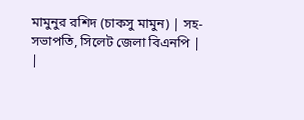মামুনুর রশিদ (চাকসু মামুন) | সহ-সভাপতি, সিলেট জেলা বিএনপি |
|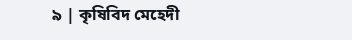৯ | কৃষিবিদ মেহেদী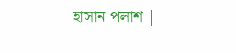হাসান পলাশ |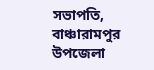সভাপতি, বাঞ্চারামপুর উপজেলা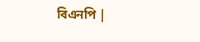বিএনপি |